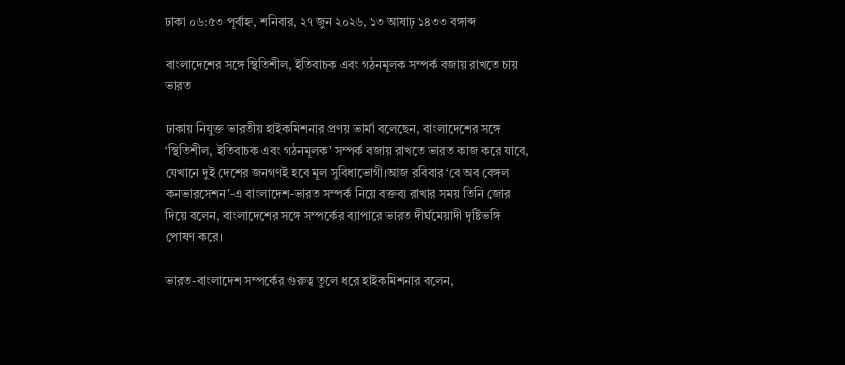ঢাকা ০৬:৫৩ পূর্বাহ্ন, শনিবার, ২৭ জুন ২০২৬, ১৩ আষাঢ় ১৪৩৩ বঙ্গাব্দ

বাংলাদেশের সঙ্গে স্থিতিশীল, ইতিবাচক এবং গঠনমূলক সম্পর্ক বজায় রাখতে চায় ভারত

ঢাকায় নিযুক্ত ভারতীয় হাইকমিশনার প্রণয় ভার্মা বলেছেন, বাংলাদেশের সঙ্গে ‘স্থিতিশীল, ইতিবাচক এবং গঠনমূলক’ সম্পর্ক বজায় রাখতে ভারত কাজ করে যাবে, যেখানে দুই দেশের জনগণই হবে মূল সুবিধাভোগী।আজ রবিবার ‘বে অব বেঙ্গল কনভারসেশন’-এ বাংলাদেশ-ভারত সম্পর্ক নিয়ে বক্তব্য রাখার সময় তিনি জোর দিয়ে বলেন, বাংলাদেশের সঙ্গে সম্পর্কের ব্যাপারে ভারত দীর্ঘমেয়াদী দৃষ্টিভঙ্গি পোষণ করে।

ভারত-বাংলাদেশ সম্পর্কের গুরুত্ব তুলে ধরে হাইকমিশনার বলেন,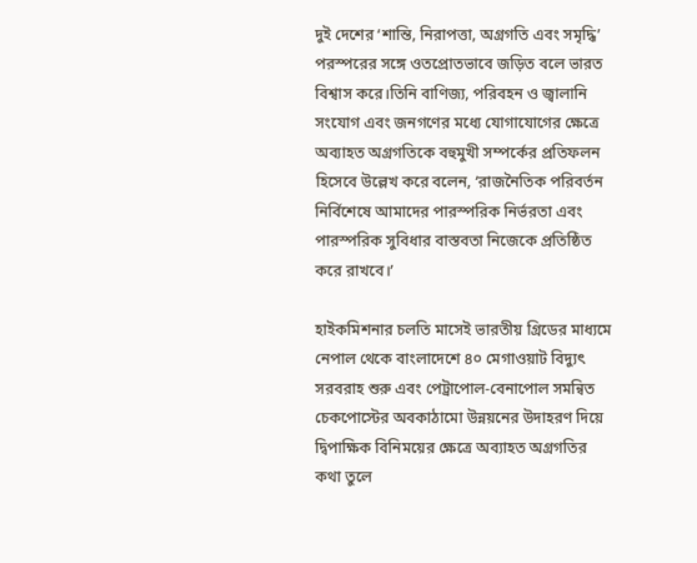দুই দেশের ‘শান্তি, নিরাপত্তা, অগ্রগতি এবং সমৃদ্ধি’ পরস্পরের সঙ্গে ওতপ্রোতভাবে জড়িত বলে ভারত বিশ্বাস করে।তিনি বাণিজ্য, পরিবহন ও জ্বালানি সংযোগ এবং জনগণের মধ্যে যোগাযোগের ক্ষেত্রে অব্যাহত অগ্রগতিকে বহুমুখী সম্পর্কের প্রতিফলন হিসেবে উল্লেখ করে বলেন, ‘রাজনৈতিক পরিবর্তন নির্বিশেষে আমাদের পারস্পরিক নির্ভরতা এবং পারস্পরিক সুবিধার বাস্তবতা নিজেকে প্রতিষ্ঠিত করে রাখবে।’

হাইকমিশনার চলতি মাসেই ভারতীয় গ্রিডের মাধ্যমে নেপাল থেকে বাংলাদেশে ৪০ মেগাওয়াট বিদ্যুৎ সরবরাহ শুরু এবং পেট্রাপোল-বেনাপোল সমন্বিত চেকপোস্টের অবকাঠামো উন্নয়নের উদাহরণ দিয়ে দ্বিপাক্ষিক বিনিময়ের ক্ষেত্রে অব্যাহত অগ্রগতির কথা তুলে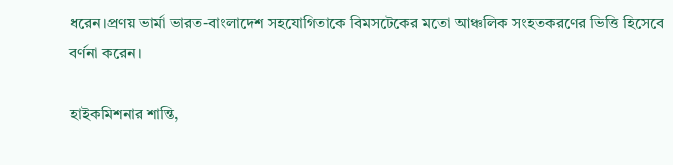ধরেন।প্রণয় ভার্মা ভারত-বাংলাদেশ সহযোগিতাকে বিমসটেকের মতো আঞ্চলিক সংহতকরণের ভিত্তি হিসেবে বর্ণনা করেন।

হাইকমিশনার শান্তি,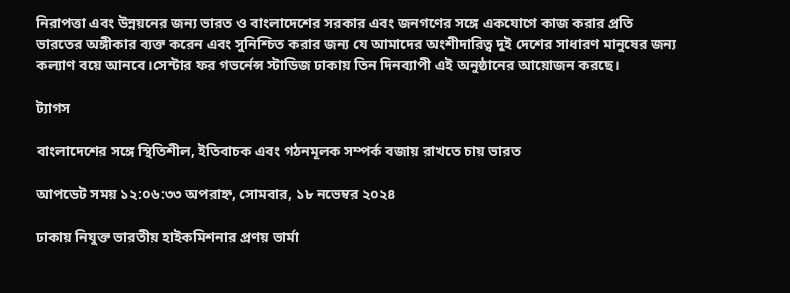নিরাপত্তা এবং উন্নয়নের জন্য ভারত ও বাংলাদেশের সরকার এবং জনগণের সঙ্গে একযোগে কাজ করার প্রতি ভারতের অঙ্গীকার ব্যক্ত করেন এবং সুনিশ্চিত করার জন্য যে আমাদের অংশীদারিত্ব দুই দেশের সাধারণ মানুষের জন্য কল্যাণ বয়ে আনবে।সেন্টার ফর গভর্নেন্স স্টাডিজ ঢাকায় তিন দিনব্যাপী এই অনুষ্ঠানের আয়োজন করছে।

ট্যাগস

বাংলাদেশের সঙ্গে স্থিতিশীল, ইতিবাচক এবং গঠনমূলক সম্পর্ক বজায় রাখতে চায় ভারত

আপডেট সময় ১২:০৬:৩৩ অপরাহ্ন, সোমবার, ১৮ নভেম্বর ২০২৪

ঢাকায় নিযুক্ত ভারতীয় হাইকমিশনার প্রণয় ভার্মা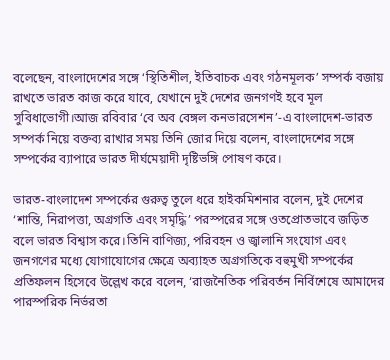বলেছেন, বাংলাদেশের সঙ্গে ‘স্থিতিশীল, ইতিবাচক এবং গঠনমূলক’ সম্পর্ক বজায় রাখতে ভারত কাজ করে যাবে, যেখানে দুই দেশের জনগণই হবে মূল সুবিধাভোগী।আজ রবিবার ‘বে অব বেঙ্গল কনভারসেশন’-এ বাংলাদেশ-ভারত সম্পর্ক নিয়ে বক্তব্য রাখার সময় তিনি জোর দিয়ে বলেন, বাংলাদেশের সঙ্গে সম্পর্কের ব্যাপারে ভারত দীর্ঘমেয়াদী দৃষ্টিভঙ্গি পোষণ করে।

ভারত-বাংলাদেশ সম্পর্কের গুরুত্ব তুলে ধরে হাইকমিশনার বলেন, দুই দেশের ‘শান্তি, নিরাপত্তা, অগ্রগতি এবং সমৃদ্ধি’ পরস্পরের সঙ্গে ওতপ্রোতভাবে জড়িত বলে ভারত বিশ্বাস করে।তিনি বাণিজ্য, পরিবহন ও জ্বালানি সংযোগ এবং জনগণের মধ্যে যোগাযোগের ক্ষেত্রে অব্যাহত অগ্রগতিকে বহুমুখী সম্পর্কের প্রতিফলন হিসেবে উল্লেখ করে বলেন, ‘রাজনৈতিক পরিবর্তন নির্বিশেষে আমাদের পারস্পরিক নির্ভরতা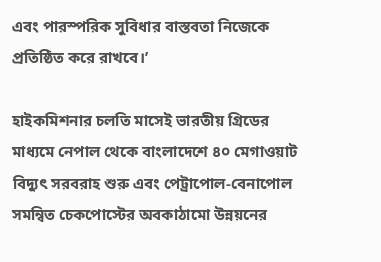এবং পারস্পরিক সুবিধার বাস্তবতা নিজেকে প্রতিষ্ঠিত করে রাখবে।’

হাইকমিশনার চলতি মাসেই ভারতীয় গ্রিডের মাধ্যমে নেপাল থেকে বাংলাদেশে ৪০ মেগাওয়াট বিদ্যুৎ সরবরাহ শুরু এবং পেট্রাপোল-বেনাপোল সমন্বিত চেকপোস্টের অবকাঠামো উন্নয়নের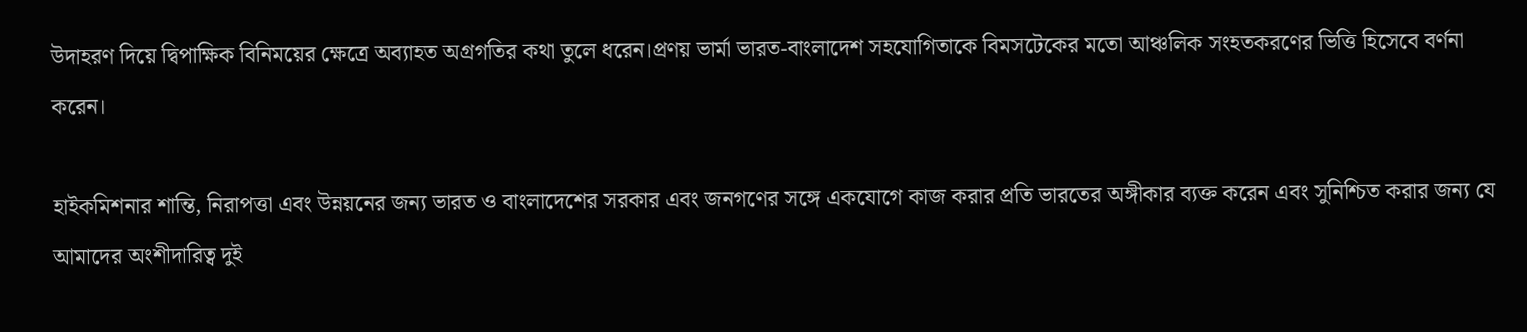উদাহরণ দিয়ে দ্বিপাক্ষিক বিনিময়ের ক্ষেত্রে অব্যাহত অগ্রগতির কথা তুলে ধরেন।প্রণয় ভার্মা ভারত-বাংলাদেশ সহযোগিতাকে বিমসটেকের মতো আঞ্চলিক সংহতকরণের ভিত্তি হিসেবে বর্ণনা করেন।

হাইকমিশনার শান্তি, নিরাপত্তা এবং উন্নয়নের জন্য ভারত ও বাংলাদেশের সরকার এবং জনগণের সঙ্গে একযোগে কাজ করার প্রতি ভারতের অঙ্গীকার ব্যক্ত করেন এবং সুনিশ্চিত করার জন্য যে আমাদের অংশীদারিত্ব দুই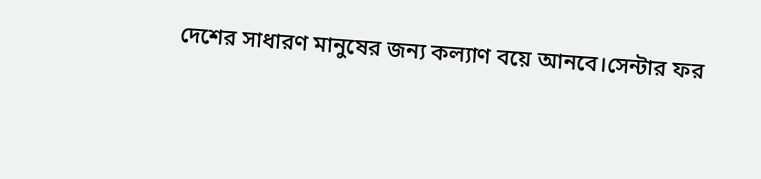দেশের সাধারণ মানুষের জন্য কল্যাণ বয়ে আনবে।সেন্টার ফর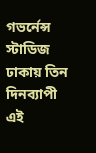গভর্নেন্স স্টাডিজ ঢাকায় তিন দিনব্যাপী এই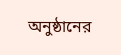অনুষ্ঠানের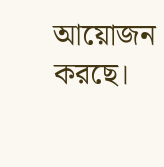আয়োজন করছে।